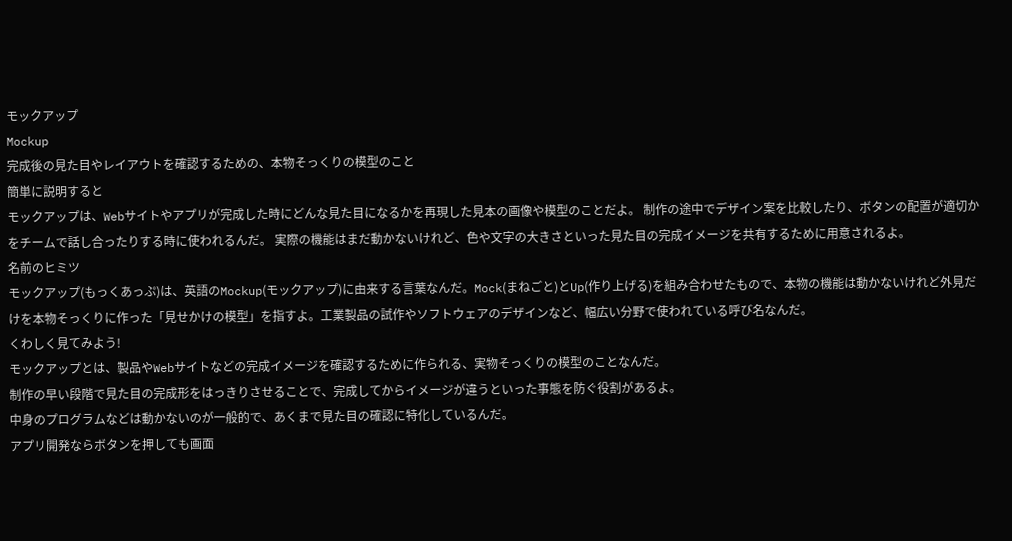モックアップ
Mockup
完成後の見た目やレイアウトを確認するための、本物そっくりの模型のこと
簡単に説明すると
モックアップは、Webサイトやアプリが完成した時にどんな見た目になるかを再現した見本の画像や模型のことだよ。 制作の途中でデザイン案を比較したり、ボタンの配置が適切かをチームで話し合ったりする時に使われるんだ。 実際の機能はまだ動かないけれど、色や文字の大きさといった見た目の完成イメージを共有するために用意されるよ。
名前のヒミツ
モックアップ(もっくあっぷ)は、英語のMockup(モックアップ)に由来する言葉なんだ。Mock(まねごと)とUp(作り上げる)を組み合わせたもので、本物の機能は動かないけれど外見だけを本物そっくりに作った「見せかけの模型」を指すよ。工業製品の試作やソフトウェアのデザインなど、幅広い分野で使われている呼び名なんだ。
くわしく見てみよう!
モックアップとは、製品やWebサイトなどの完成イメージを確認するために作られる、実物そっくりの模型のことなんだ。
制作の早い段階で見た目の完成形をはっきりさせることで、完成してからイメージが違うといった事態を防ぐ役割があるよ。
中身のプログラムなどは動かないのが一般的で、あくまで見た目の確認に特化しているんだ。
アプリ開発ならボタンを押しても画面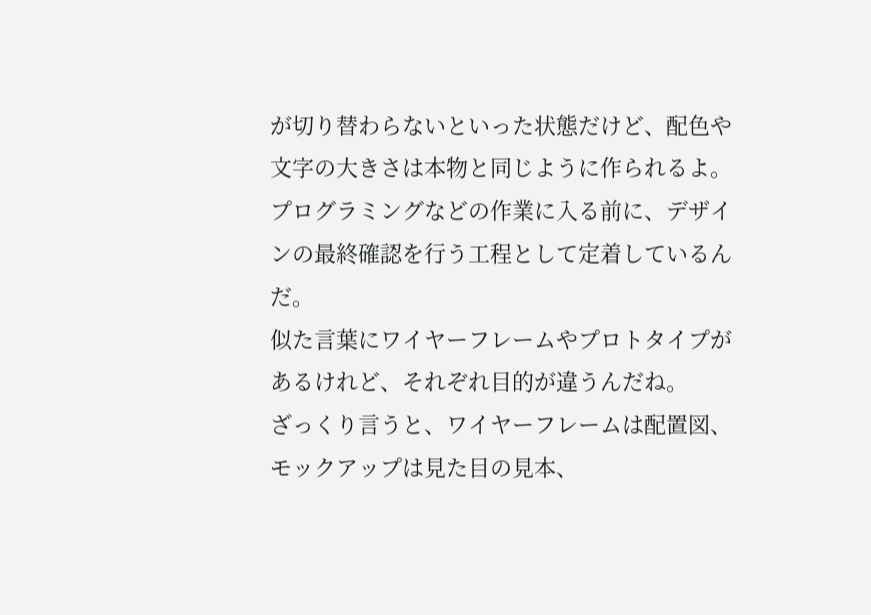が切り替わらないといった状態だけど、配色や文字の大きさは本物と同じように作られるよ。
プログラミングなどの作業に入る前に、デザインの最終確認を行う工程として定着しているんだ。
似た言葉にワイヤーフレームやプロトタイプがあるけれど、それぞれ目的が違うんだね。
ざっくり言うと、ワイヤーフレームは配置図、モックアップは見た目の見本、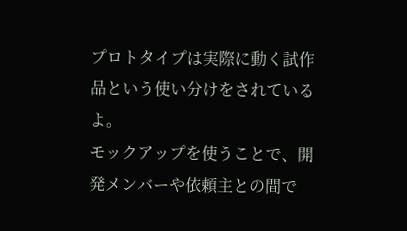プロトタイプは実際に動く試作品という使い分けをされているよ。
モックアップを使うことで、開発メンバーや依頼主との間で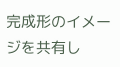完成形のイメージを共有し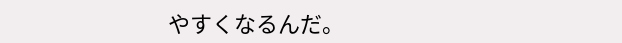やすくなるんだ。